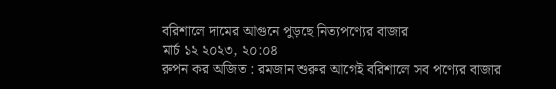বরিশালে দামের আগুনে পুড়ছে নিত্যপণ্যের বাজার
মার্চ ১২ ২০২৩, ২০:০৪
রুপন কর অজিত : রমজান শুরুর আগেই বরিশালে সব পণ্যের বাজার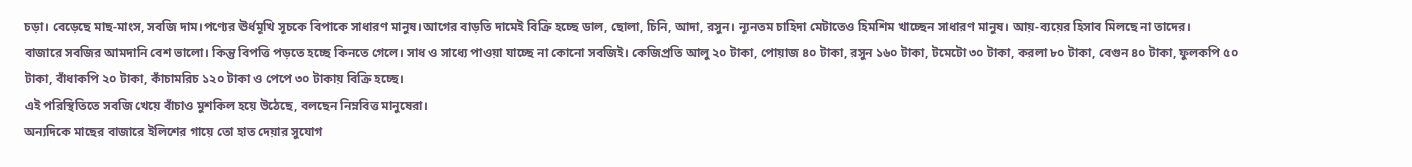চড়া। বেড়েছে মাছ-মাংস, সবজি দাম।পণ্যের ঊর্ধমূখি সূচকে বিপাকে সাধারণ মানুষ।আগের বাড়তি দামেই বিক্রি হচ্ছে ডাল, ছোলা, চিনি, আদা, রসুন। ন্যূনতম চাহিদা মেটাতেও হিমশিম খাচ্ছেন সাধারণ মানুষ। আয়-ব্যয়ের হিসাব মিলছে না তাদের।
বাজারে সবজির আমদানি বেশ ভালো। কিন্তু বিপত্তি পড়তে হচ্ছে কিনতে গেলে। সাধ ও সাধ্যে পাওয়া যাচ্ছে না কোনো সবজিই। কেজিপ্রতি আলু ২০ টাকা, পোয়াজ ৪০ টাকা, রসুন ১৬০ টাকা, টমেটো ৩০ টাকা, করলা ৮০ টাকা, বেগুন ৪০ টাকা, ফুলকপি ৫০ টাকা, বাঁধাকপি ২০ টাকা, কাঁচামরিচ ১২০ টাকা ও পেপে ৩০ টাকায় বিক্রি হচ্ছে।
এই পরিস্থিতিতে সবজি খেয়ে বাঁচাও মুশকিল হয়ে উঠেছে, বলছেন নিম্নবিত্ত মানুষেরা।
অন্যদিকে মাছের বাজারে ইলিশের গায়ে তো হাত দেয়ার সুযোগ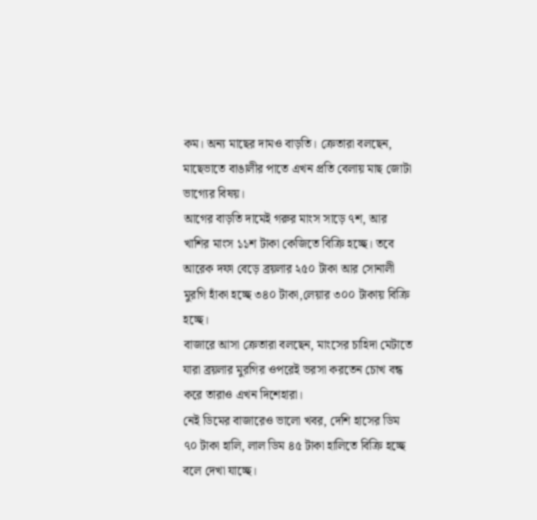কম। অন্য মাছের দামও বাড়তি। ক্রেতারা বলছেন, মাছেভাতে বাঙালীর পাতে এখন প্রতি বেলায় মাছ জোটা ভাগ্যের বিষয়।
আগের বাড়তি দামেই গরুর মাংস সাড়ে ৭শ, আর খাশির মাংস ১১শ টাকা কেজিতে বিক্রি হচ্ছে। তবে আরেক দফা বেড়ে ব্রয়লার ২৫০ টাকা আর সোনালী মুরগি হাঁকা হচ্ছে ৩৪০ টাকা,লেয়ার ৩০০ টাকায় বিক্রি হচ্ছে।
বাজারে আসা ক্রেতারা বলছেন, মাংসের চাহিদা মেটাতে যারা ব্রয়লার মুরগির ওপরেই ভরসা করতেন চোখ বন্ধ করে তারাও এখন দিশেহারা।
নেই ডিমের বাজারেও ভালো খবর, দেশি হাসের ডিম ৭০ টাকা হালি, লাল ডিম ৪৫ টাকা হালিতে বিক্রি হচ্ছে বলে দেখা যাচ্ছে।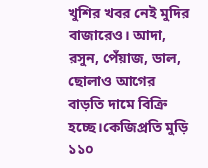খুশির খবর নেই মুদির বাজারেও। আদা, রসুন, পেঁয়াজ, ডাল, ছোলাও আগের বাড়তি দামে বিক্রি হচ্ছে।কেজিপ্রতি মুড়ি ১১০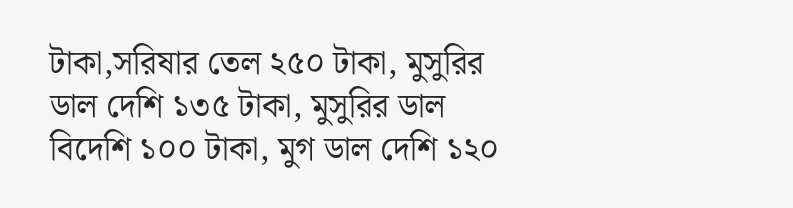টাকা,সরিষার তেল ২৫০ টাকা, মুসুরির ডাল দেশি ১৩৫ টাকা, মুসুরির ডাল বিদেশি ১০০ টাকা, মুগ ডাল দেশি ১২০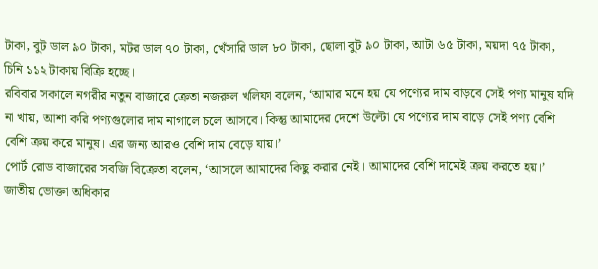টাকা, বুট ডাল ৯০ টাকা, মটর ডাল ৭০ টাকা, খেঁসারি ডাল ৮০ টাকা, ছোলা বুট ৯০ টাকা, আটা ৬৫ টাকা, ময়দা ৭৫ টাকা, চিনি ১১২ টাকায় বিক্রি হচ্ছে।
রবিবার সকালে নগরীর নতুন বাজারে ক্রেতা নজরুল খলিফা বলেন, ‘আমার মনে হয় যে পণ্যের দাম বাড়বে সেই পণ্য মানুষ যদি না খায়, আশা করি পণ্যগুলোর দাম নাগালে চলে আসবে। কিন্তু আমাদের দেশে উল্টো যে পণ্যের দাম বাড়ে সেই পণ্য বেশি বেশি ক্রয় করে মানুষ। এর জন্য আরও বেশি দাম বেড়ে যায়।’
পোর্ট রোড বাজারের সবজি বিক্রেতা বলেন, ‘আসলে আমাদের কিছু করার নেই। আমাদের বেশি দামেই ক্রয় করতে হয়।’
জাতীয় ভোক্তা অধিকার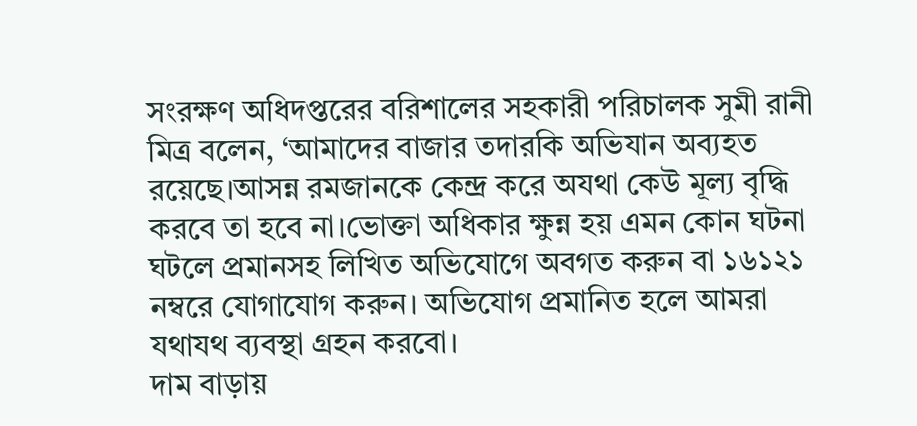সংরক্ষণ অধিদপ্তরের বরিশালের সহকারী পরিচালক সুমী রানী মিত্র বলেন, ‘আমাদের বাজার তদারকি অভিযান অব্যহত রয়েছে।আসন্ন রমজানকে কেন্দ্র করে অযথা কেউ মূল্য বৃদ্ধি করবে তা হবে না।ভোক্তা অধিকার ক্ষুন্ন হয় এমন কোন ঘটনা ঘটলে প্রমানসহ লিখিত অভিযোগে অবগত করুন বা ১৬১২১ নম্বরে যোগাযোগ করুন। অভিযোগ প্রমানিত হলে আমরা যথাযথ ব্যবস্থা গ্রহন করবো।
দাম বাড়ায়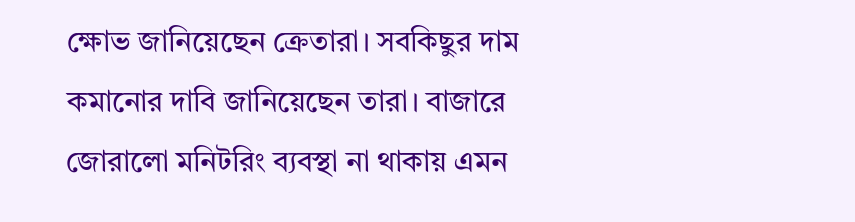ক্ষোভ জানিয়েছেন ক্রেতারা। সবকিছুর দাম কমানোর দাবি জানিয়েছেন তারা। বাজারে জোরালো মনিটরিং ব্যবস্থা না থাকায় এমন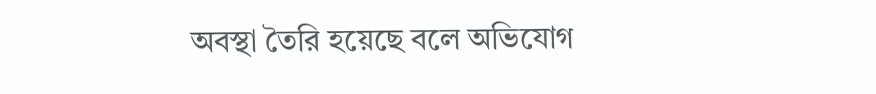অবস্থা তৈরি হয়েছে বলে অভিযোগ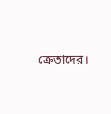ক্রেতাদের।